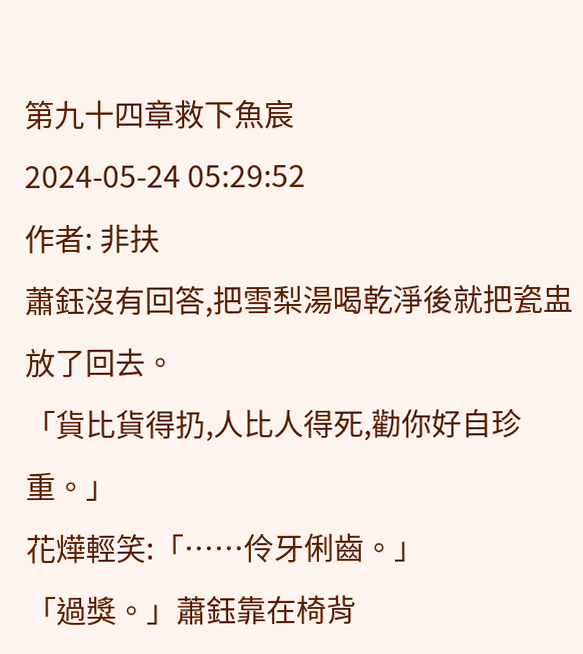第九十四章救下魚宸
2024-05-24 05:29:52
作者: 非扶
蕭鈺沒有回答,把雪梨湯喝乾淨後就把瓷盅放了回去。
「貨比貨得扔,人比人得死,勸你好自珍重。」
花燁輕笑:「……伶牙俐齒。」
「過獎。」蕭鈺靠在椅背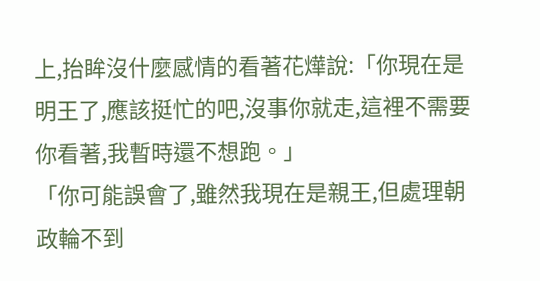上,抬眸沒什麼感情的看著花燁說:「你現在是明王了,應該挺忙的吧,沒事你就走,這裡不需要你看著,我暫時還不想跑。」
「你可能誤會了,雖然我現在是親王,但處理朝政輪不到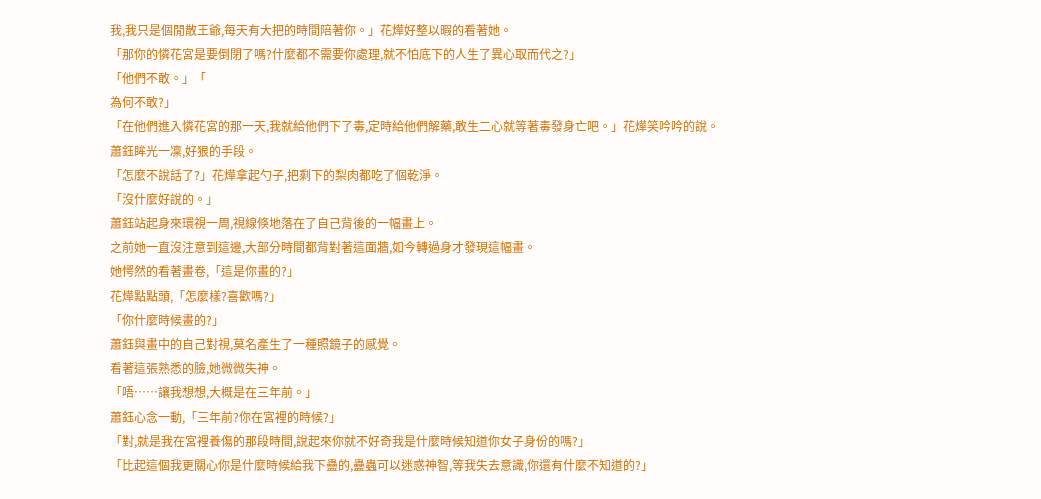我,我只是個閒散王爺,每天有大把的時間陪著你。」花燁好整以暇的看著她。
「那你的憐花宮是要倒閉了嗎?什麼都不需要你處理,就不怕底下的人生了異心取而代之?」
「他們不敢。」「
為何不敢?」
「在他們進入憐花宮的那一天,我就給他們下了毒,定時給他們解藥,敢生二心就等著毒發身亡吧。」花燁笑吟吟的說。
蕭鈺眸光一凜,好狠的手段。
「怎麼不說話了?」花燁拿起勺子,把剩下的梨肉都吃了個乾淨。
「沒什麼好說的。」
蕭鈺站起身來環視一周,視線倏地落在了自己背後的一幅畫上。
之前她一直沒注意到這邊,大部分時間都背對著這面牆,如今轉過身才發現這幅畫。
她愕然的看著畫卷,「這是你畫的?」
花燁點點頭,「怎麼樣?喜歡嗎?」
「你什麼時候畫的?」
蕭鈺與畫中的自己對視,莫名產生了一種照鏡子的感覺。
看著這張熟悉的臉,她微微失神。
「唔……讓我想想,大概是在三年前。」
蕭鈺心念一動,「三年前?你在宮裡的時候?」
「對,就是我在宮裡養傷的那段時間,說起來你就不好奇我是什麼時候知道你女子身份的嗎?」
「比起這個我更關心你是什麼時候給我下蠱的,蠱蟲可以迷惑神智,等我失去意識,你還有什麼不知道的?」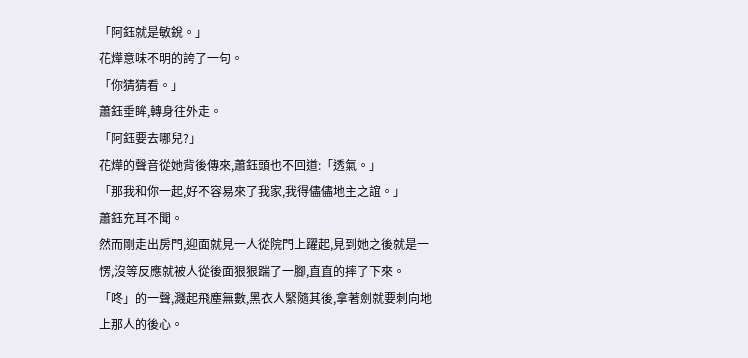「阿鈺就是敏銳。」
花燁意味不明的誇了一句。
「你猜猜看。」
蕭鈺垂眸,轉身往外走。
「阿鈺要去哪兒?」
花燁的聲音從她背後傳來,蕭鈺頭也不回道:「透氣。」
「那我和你一起,好不容易來了我家,我得儘儘地主之誼。」
蕭鈺充耳不聞。
然而剛走出房門,迎面就見一人從院門上躍起,見到她之後就是一愣,沒等反應就被人從後面狠狠踹了一腳,直直的摔了下來。
「咚」的一聲,濺起飛塵無數,黑衣人緊隨其後,拿著劍就要刺向地上那人的後心。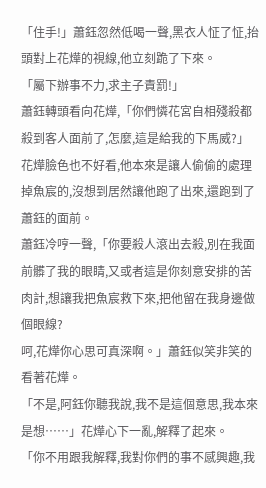「住手!」蕭鈺忽然低喝一聲,黑衣人怔了怔,抬頭對上花燁的視線,他立刻跪了下來。
「屬下辦事不力,求主子責罰!」
蕭鈺轉頭看向花燁,「你們憐花宮自相殘殺都殺到客人面前了,怎麼,這是給我的下馬威?」
花燁臉色也不好看,他本來是讓人偷偷的處理掉魚宸的,沒想到居然讓他跑了出來,還跑到了蕭鈺的面前。
蕭鈺冷哼一聲,「你要殺人滾出去殺,別在我面前髒了我的眼睛,又或者這是你刻意安排的苦肉計,想讓我把魚宸救下來,把他留在我身邊做個眼線?
呵,花燁你心思可真深啊。」蕭鈺似笑非笑的看著花燁。
「不是,阿鈺你聽我說,我不是這個意思,我本來是想……」花燁心下一亂,解釋了起來。
「你不用跟我解釋,我對你們的事不感興趣,我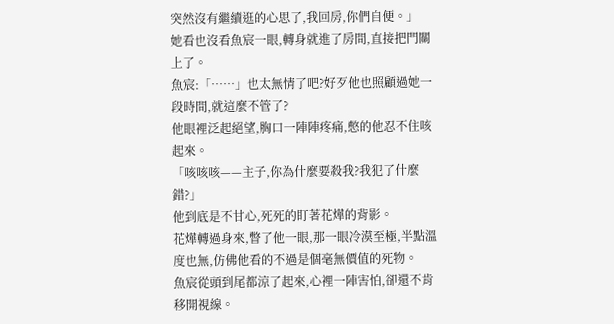突然沒有繼續逛的心思了,我回房,你們自便。」
她看也沒看魚宸一眼,轉身就進了房間,直接把門關上了。
魚宸:「……」也太無情了吧?好歹他也照顧過她一段時間,就這麼不管了?
他眼裡泛起絕望,胸口一陣陣疼痛,憋的他忍不住咳起來。
「咳咳咳——主子,你為什麼要殺我?我犯了什麼錯?」
他到底是不甘心,死死的盯著花燁的背影。
花燁轉過身來,瞥了他一眼,那一眼冷漠至極,半點溫度也無,仿佛他看的不過是個毫無價值的死物。
魚宸從頭到尾都涼了起來,心裡一陣害怕,卻還不肯移開視線。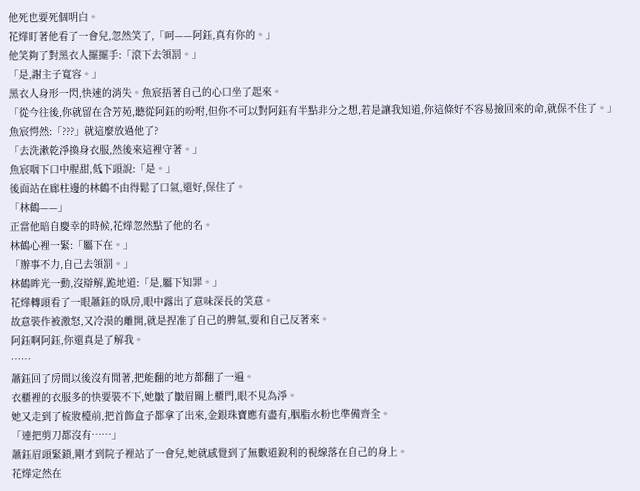他死也要死個明白。
花燁盯著他看了一會兒,忽然笑了,「呵——阿鈺,真有你的。」
他笑夠了對黑衣人擺擺手:「滾下去領罰。」
「是,謝主子寬容。」
黑衣人身形一閃,快速的消失。魚宸捂著自己的心口坐了起來。
「從今往後,你就留在含芳苑,聽從阿鈺的吩咐,但你不可以對阿鈺有半點非分之想,若是讓我知道,你這條好不容易撿回來的命,就保不住了。」
魚宸愕然:「???」就這麼放過他了?
「去洗漱乾淨換身衣服,然後來這裡守著。」
魚宸咽下口中腥甜,低下頭說:「是。」
後面站在廊柱邊的林鶴不由得鬆了口氣,還好,保住了。
「林鶴——」
正當他暗自慶幸的時候,花燁忽然點了他的名。
林鶴心裡一緊:「屬下在。」
「辦事不力,自己去領罰。」
林鶴眸光一動,沒辯解,跪地道:「是,屬下知罪。」
花燁轉頭看了一眼蕭鈺的臥房,眼中露出了意味深長的笑意。
故意裝作被激怒,又冷漠的離開,就是捏准了自己的脾氣,要和自己反著來。
阿鈺啊阿鈺,你還真是了解我。
……
蕭鈺回了房間以後沒有閒著,把能翻的地方都翻了一遍。
衣櫃裡的衣服多的快要裝不下,她皺了皺眉關上櫃門,眼不見為淨。
她又走到了梳妝檯前,把首飾盒子都拿了出來,金銀珠寶應有盡有,胭脂水粉也準備齊全。
「連把剪刀都沒有……」
蕭鈺眉頭緊鎖,剛才到院子裡站了一會兒,她就感覺到了無數道銳利的視線落在自己的身上。
花燁定然在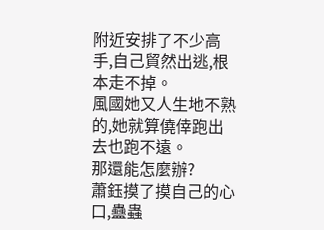附近安排了不少高手,自己貿然出逃,根本走不掉。
風國她又人生地不熟的,她就算僥倖跑出去也跑不遠。
那還能怎麼辦?
蕭鈺摸了摸自己的心口,蠱蟲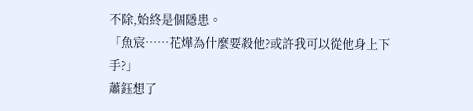不除,始終是個隱患。
「魚宸……花燁為什麼要殺他?或許我可以從他身上下手?」
蕭鈺想了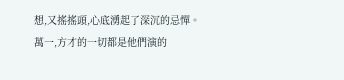想,又搖搖頭,心底湧起了深沉的忌憚。
萬一,方才的一切都是他們演的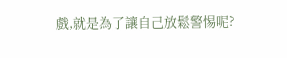戲,就是為了讓自己放鬆警惕呢?